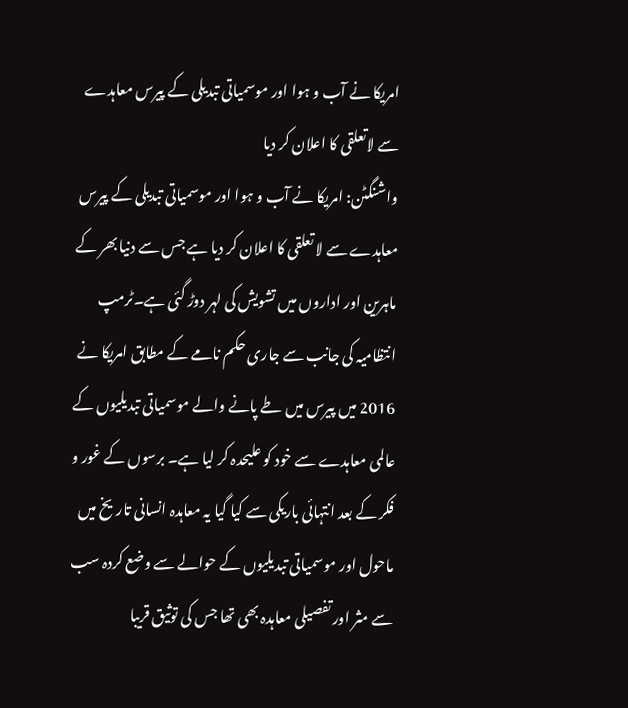امریکا نے آب و ہوا اور موسمیاتی تبدیلی کے پیرس معاہدے سے لاتعلقی کا اعلان کر دیا
واشنگٹن: امریکا نے آب و ہوا اور موسمیاتی تبدیلی کے پیرس معاہدے سے لا تعلقی کا اعلان کر دیا ہے جس سے دنیا بھر کے ماہرین اور اداروں میں تشویش کی لہر دوڑ گئی ہے۔ٹرمپ انتظامیہ کی جانب سے جاری حکم نامے کے مطابق امریکا نے 2016 میں پیرس میں طے پانے والے موسمیاتی تبدیلیوں کے عالمی معاہدے سے خود کو علیحدہ کر لیا ہے۔ برسوں کے غور و فکر کے بعد انتہائی باریکی سے کیا گیا یہ معاہدہ انسانی تاریخ میں ماحول اور موسمیاتی تبدیلیوں کے حوالے سے وضع کردہ سب سے مثر اور تفصیلی معاہدہ بھی تھا جس کی توثیق قریبا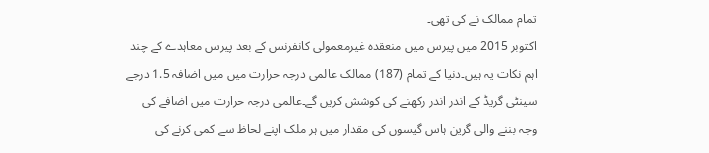تمام ممالک نے کی تھی۔
اکتوبر 2015 میں پیرس میں منعقدہ غیرمعمولی کانفرنس کے بعد پیرس معاہدے کے چند اہم نکات یہ ہیں۔دنیا کے تمام (187) ممالک عالمی درجہ حرارت میں میں اضافہ 1.5 درجے سینٹی گریڈ کے اندر اندر رکھنے کی کوشش کریں گے۔عالمی درجہ حرارت میں اضافے کی وجہ بننے والی گرین ہاس گیسوں کی مقدار میں ہر ملک اپنے لحاظ سے کمی کرنے کی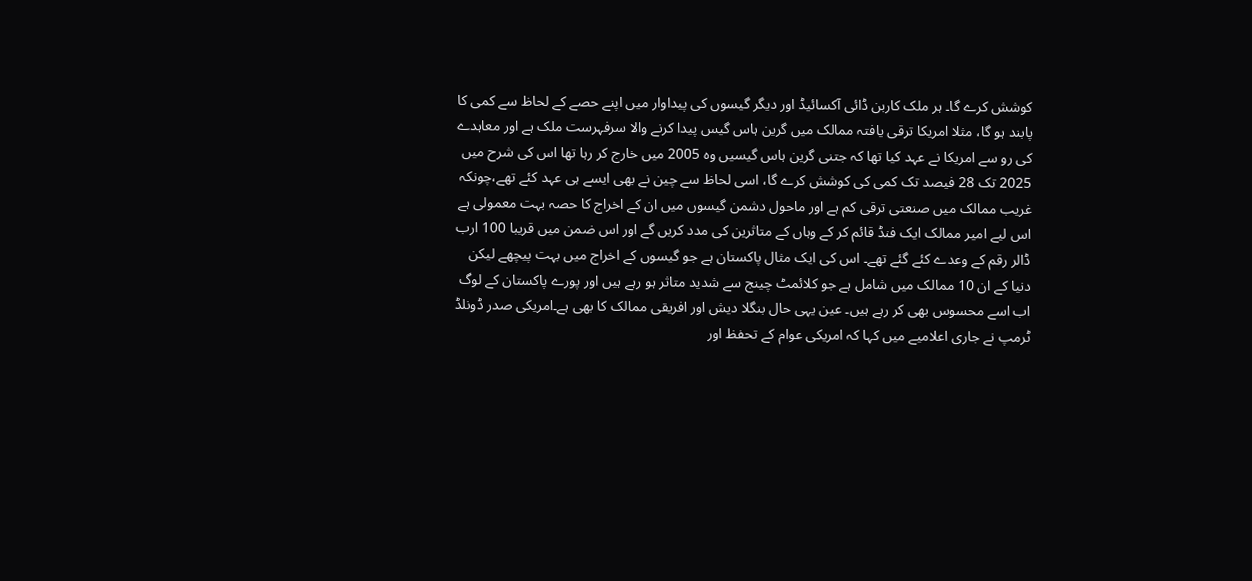کوشش کرے گا۔ ہر ملک کاربن ڈائی آکسائیڈ اور دیگر گیسوں کی پیداوار میں اپنے حصے کے لحاظ سے کمی کا پابند ہو گا، مثلا امریکا ترقی یافتہ ممالک میں گرین ہاس گیس پیدا کرنے والا سرفہرست ملک ہے اور معاہدے کی رو سے امریکا نے عہد کیا تھا کہ جتنی گرین ہاس گیسیں وہ 2005 میں خارج کر رہا تھا اس کی شرح میں 2025 تک 28 فیصد تک کمی کی کوشش کرے گا، اسی لحاظ سے چین نے بھی ایسے ہی عہد کئے تھے،چونکہ غریب ممالک میں صنعتی ترقی کم ہے اور ماحول دشمن گیسوں میں ان کے اخراج کا حصہ بہت معمولی ہے اس لیے امیر ممالک ایک فنڈ قائم کر کے وہاں کے متاثرین کی مدد کریں گے اور اس ضمن میں قریبا 100 ارب ڈالر رقم کے وعدے کئے گئے تھے۔ اس کی ایک مثال پاکستان ہے جو گیسوں کے اخراج میں بہت پیچھے لیکن دنیا کے ان 10 ممالک میں شامل ہے جو کلائمٹ چینج سے شدید متاثر ہو رہے ہیں اور پورے پاکستان کے لوگ اب اسے محسوس بھی کر رہے ہیں۔ عین یہی حال بنگلا دیش اور افریقی ممالک کا بھی ہے۔امریکی صدر ڈونلڈ ٹرمپ نے جاری اعلامیے میں کہا کہ امریکی عوام کے تحفظ اور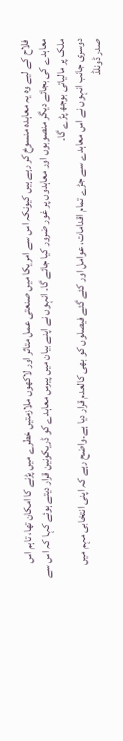فلاح کے لیے وہ یہ معاہدہ منسوخ کر رہے ہیں کیونکہ اس سے امریکا میں صنعتی عمل متاثر اور لاکھوں ملازمتیں خطرے میں پڑنے کا امکان تھا، تاہم اس معاہدے کی بجائے دیگر منصوبوں اور معاہدوں پر غور ضرور کیا جائے گا۔ انہوں نے اپنے بیان میں پیرس معاہدے کو ڈریکونین قرار دیتے ہوئے کہا کہ اس سے ملک پر مالیاتی بوجھ پڑے گا۔
دوسری جانب انہوں نے اس معاہدے سے جڑے تمام اقدامات، عوامل اور کئے گئے فیصلوں کو بھی کالعدم قرار دیا ہے۔واضح رہے کہ اپنی انتخابی مہم میں صدر ڈونلڈ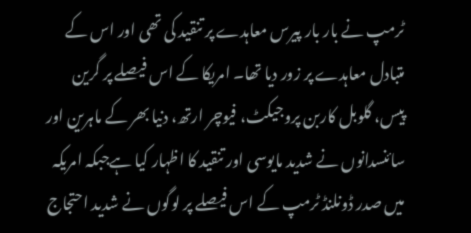ٹرمپ نے بار بار پیرس معاہدے پر تنقید کی تھی اور اس کے متبادل معاہدے پر زور دیا تھا۔ امریکا کے اس فیصلے پر گرین پیس، گلوبل کاربن پروجیکٹ، فیوچر ارتھ، دنیا بھر کے ماہرین اور سائنسدانوں نے شدید مایوسی اور تنقید کا اظہار کیا ہےجبکہ امریکہ میں صدر ڈونلنڈ ٹرمپ کے اس فیصلے پر لوگوں نے شدید احتجاج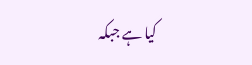کیا ہے جبکہ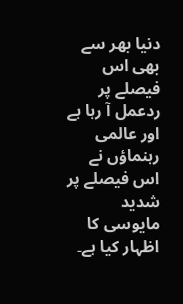دنیا بھر سے بھی اس فیصلے پر ردعمل آ رہا ہے اور عالمی رہنماؤں نے اس فیصلے پر شدید مایوسی کا اظہار کیا ہے۔